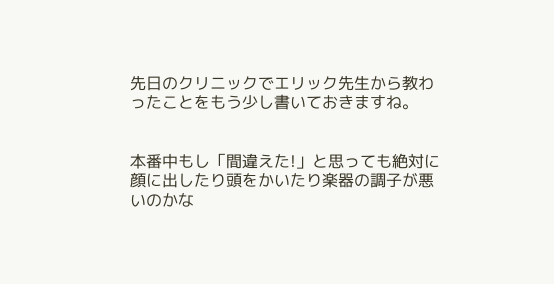先日のクリニックでエリック先生から教わったことをもう少し書いておきますね。


本番中もし「間違えた!」と思っても絶対に顔に出したり頭をかいたり楽器の調子が悪いのかな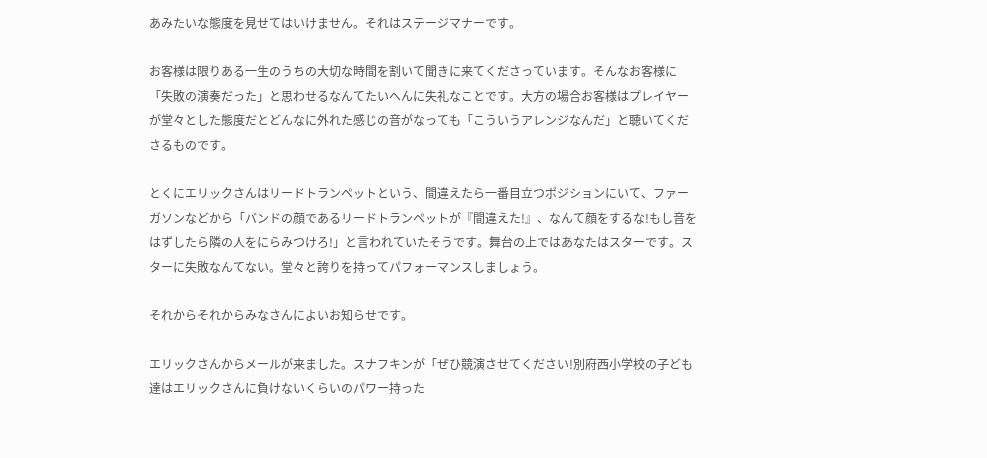あみたいな態度を見せてはいけません。それはステージマナーです。

お客様は限りある一生のうちの大切な時間を割いて聞きに来てくださっています。そんなお客様に「失敗の演奏だった」と思わせるなんてたいへんに失礼なことです。大方の場合お客様はプレイヤーが堂々とした態度だとどんなに外れた感じの音がなっても「こういうアレンジなんだ」と聴いてくださるものです。

とくにエリックさんはリードトランペットという、間違えたら一番目立つポジションにいて、ファーガソンなどから「バンドの顔であるリードトランペットが『間違えた!』、なんて顔をするな!もし音をはずしたら隣の人をにらみつけろ!」と言われていたそうです。舞台の上ではあなたはスターです。スターに失敗なんてない。堂々と誇りを持ってパフォーマンスしましょう。

それからそれからみなさんによいお知らせです。

エリックさんからメールが来ました。スナフキンが「ぜひ競演させてください!別府西小学校の子ども達はエリックさんに負けないくらいのパワー持った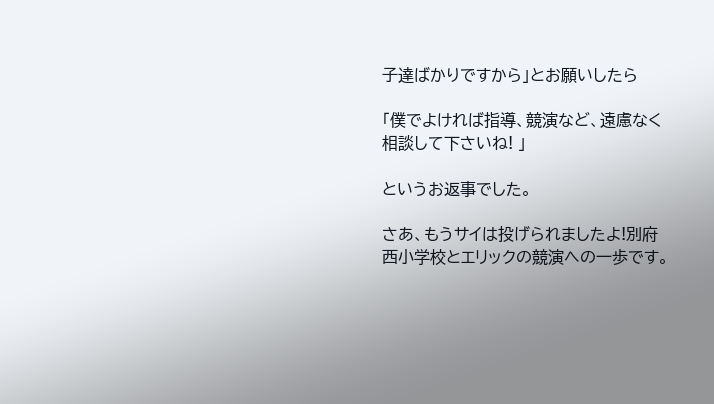子達ばかりですから」とお願いしたら

「僕でよければ指導、競演など、遠慮なく相談して下さいね! 」

というお返事でした。

さあ、もうサイは投げられましたよ!別府西小学校とエリックの競演への一歩です。